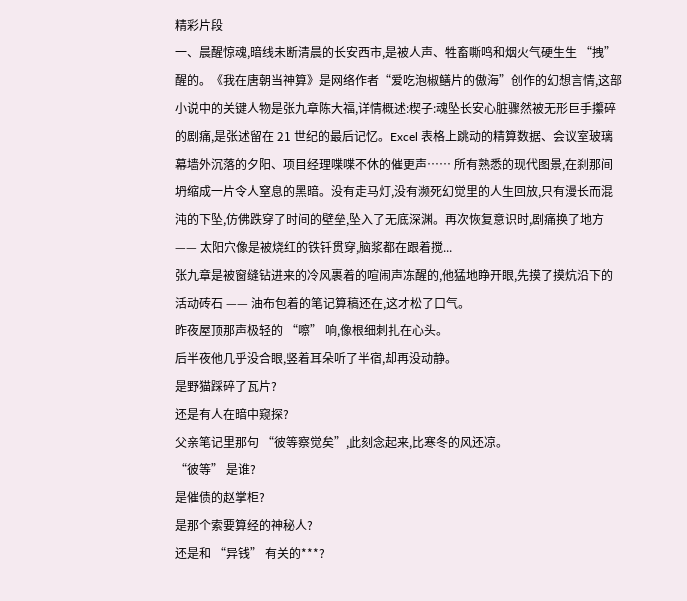精彩片段
一、晨醒惊魂,暗线未断清晨的长安西市,是被人声、牲畜嘶鸣和烟火气硬生生 “拽” 醒的。《我在唐朝当神算》是网络作者“爱吃泡椒鳝片的傲海”创作的幻想言情,这部小说中的关键人物是张九章陈大福,详情概述:楔子:魂坠长安心脏骤然被无形巨手攥碎的剧痛,是张述留在 21 世纪的最后记忆。Excel 表格上跳动的精算数据、会议室玻璃幕墙外沉落的夕阳、项目经理喋喋不休的催更声…… 所有熟悉的现代图景,在刹那间坍缩成一片令人窒息的黑暗。没有走马灯,没有濒死幻觉里的人生回放,只有漫长而混沌的下坠,仿佛跌穿了时间的壁垒,坠入了无底深渊。再次恢复意识时,剧痛换了地方 —— 太阳穴像是被烧红的铁钎贯穿,脑浆都在跟着搅...
张九章是被窗缝钻进来的冷风裹着的喧闹声冻醒的,他猛地睁开眼,先摸了摸炕沿下的活动砖石 —— 油布包着的笔记算稿还在,这才松了口气。
昨夜屋顶那声极轻的 “嚓” 响,像根细刺扎在心头。
后半夜他几乎没合眼,竖着耳朵听了半宿,却再没动静。
是野猫踩碎了瓦片?
还是有人在暗中窥探?
父亲笔记里那句 “彼等察觉矣”,此刻念起来,比寒冬的风还凉。
“彼等” 是谁?
是催债的赵掌柜?
是那个索要算经的神秘人?
还是和 “异钱” 有关的***?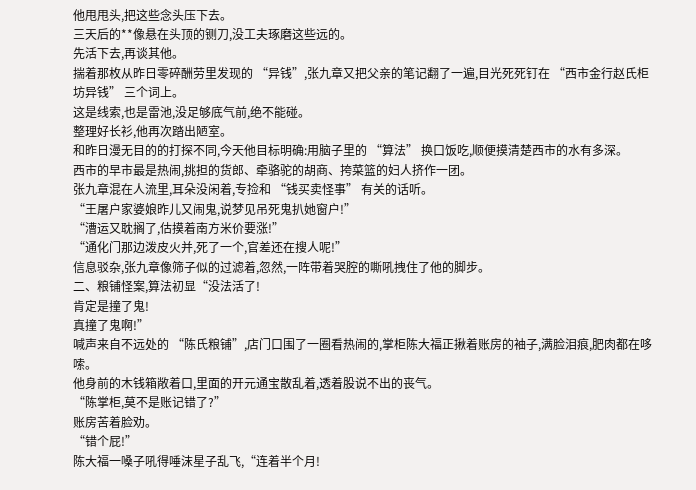他甩甩头,把这些念头压下去。
三天后的**像悬在头顶的铡刀,没工夫琢磨这些远的。
先活下去,再谈其他。
揣着那枚从昨日零碎酬劳里发现的 “异钱”,张九章又把父亲的笔记翻了一遍,目光死死钉在 “西市金行赵氏柜坊异钱” 三个词上。
这是线索,也是雷池,没足够底气前,绝不能碰。
整理好长衫,他再次踏出陋室。
和昨日漫无目的的打探不同,今天他目标明确:用脑子里的 “算法” 换口饭吃,顺便摸清楚西市的水有多深。
西市的早市最是热闹,挑担的货郎、牵骆驼的胡商、挎菜篮的妇人挤作一团。
张九章混在人流里,耳朵没闲着,专捡和 “钱买卖怪事” 有关的话听。
“王屠户家婆娘昨儿又闹鬼,说梦见吊死鬼扒她窗户!”
“漕运又耽搁了,估摸着南方米价要涨!”
“通化门那边泼皮火并,死了一个,官差还在搜人呢!”
信息驳杂,张九章像筛子似的过滤着,忽然,一阵带着哭腔的嘶吼拽住了他的脚步。
二、粮铺怪案,算法初显“没法活了!
肯定是撞了鬼!
真撞了鬼啊!”
喊声来自不远处的 “陈氏粮铺”,店门口围了一圈看热闹的,掌柜陈大福正揪着账房的袖子,满脸泪痕,肥肉都在哆嗦。
他身前的木钱箱敞着口,里面的开元通宝散乱着,透着股说不出的丧气。
“陈掌柜,莫不是账记错了?”
账房苦着脸劝。
“错个屁!”
陈大福一嗓子吼得唾沫星子乱飞,“连着半个月!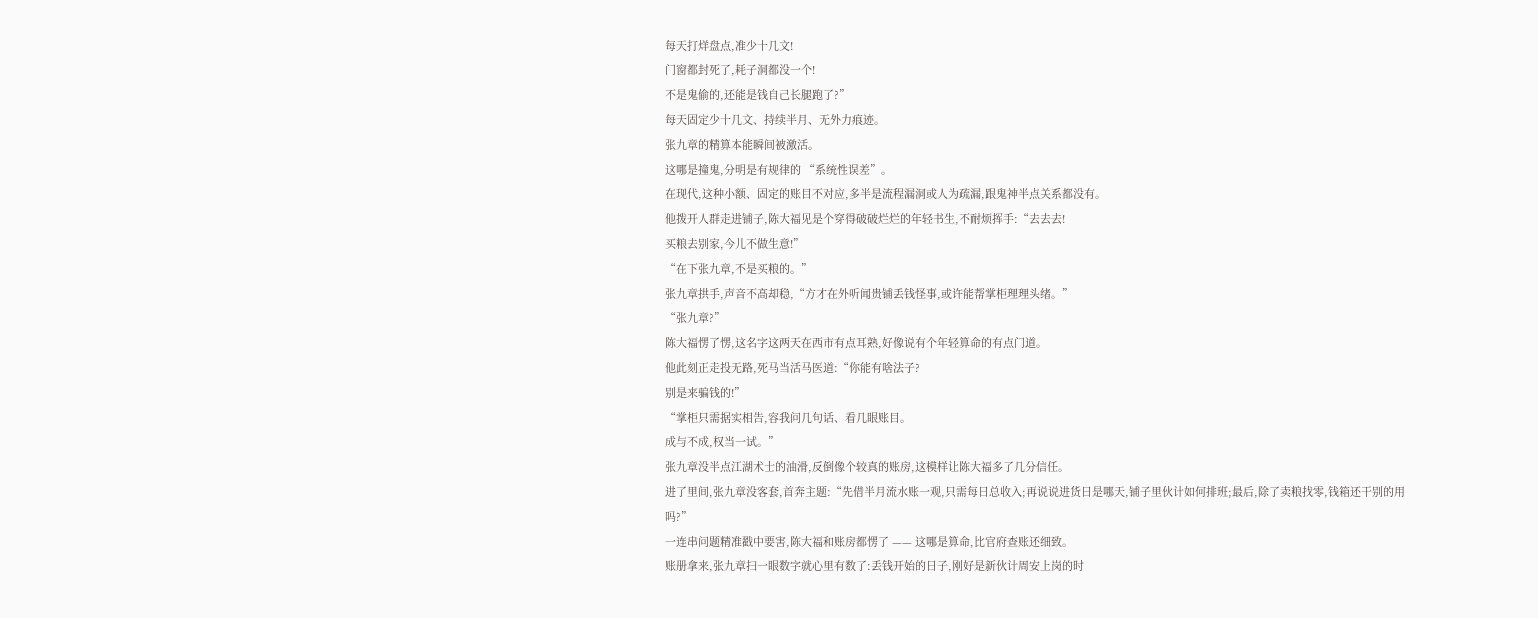每天打烊盘点,准少十几文!
门窗都封死了,耗子洞都没一个!
不是鬼偷的,还能是钱自己长腿跑了?”
每天固定少十几文、持续半月、无外力痕迹。
张九章的精算本能瞬间被激活。
这哪是撞鬼,分明是有规律的 “系统性误差”。
在现代,这种小额、固定的账目不对应,多半是流程漏洞或人为疏漏,跟鬼神半点关系都没有。
他拨开人群走进铺子,陈大福见是个穿得破破烂烂的年轻书生,不耐烦挥手:“去去去!
买粮去别家,今儿不做生意!”
“在下张九章,不是买粮的。”
张九章拱手,声音不高却稳,“方才在外听闻贵铺丢钱怪事,或许能帮掌柜理理头绪。”
“张九章?”
陈大福愣了愣,这名字这两天在西市有点耳熟,好像说有个年轻算命的有点门道。
他此刻正走投无路,死马当活马医道:“你能有啥法子?
别是来骗钱的!”
“掌柜只需据实相告,容我问几句话、看几眼账目。
成与不成,权当一试。”
张九章没半点江湖术士的油滑,反倒像个较真的账房,这模样让陈大福多了几分信任。
进了里间,张九章没客套,首奔主题:“先借半月流水账一观,只需每日总收入;再说说进货日是哪天,铺子里伙计如何排班;最后,除了卖粮找零,钱箱还干别的用吗?”
一连串问题精准戳中要害,陈大福和账房都愣了 —— 这哪是算命,比官府查账还细致。
账册拿来,张九章扫一眼数字就心里有数了:丢钱开始的日子,刚好是新伙计周安上岗的时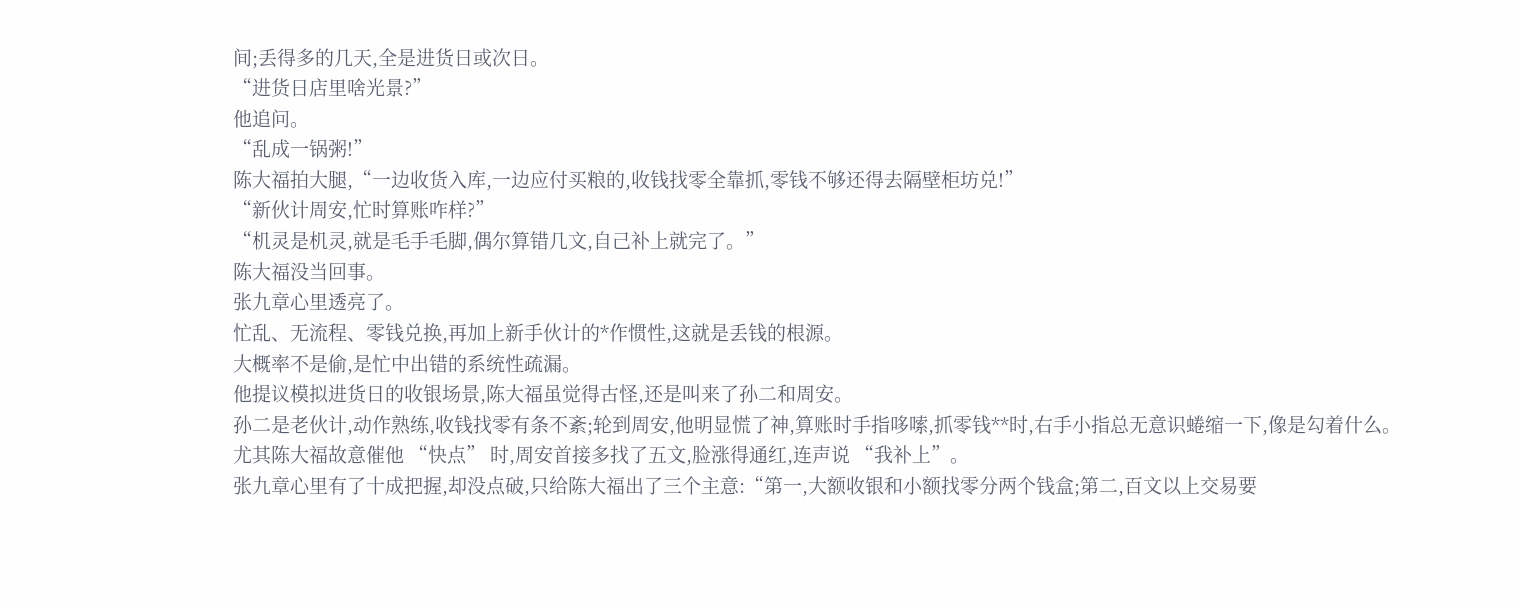间;丢得多的几天,全是进货日或次日。
“进货日店里啥光景?”
他追问。
“乱成一锅粥!”
陈大福拍大腿,“一边收货入库,一边应付买粮的,收钱找零全靠抓,零钱不够还得去隔壁柜坊兑!”
“新伙计周安,忙时算账咋样?”
“机灵是机灵,就是毛手毛脚,偶尔算错几文,自己补上就完了。”
陈大福没当回事。
张九章心里透亮了。
忙乱、无流程、零钱兑换,再加上新手伙计的*作惯性,这就是丢钱的根源。
大概率不是偷,是忙中出错的系统性疏漏。
他提议模拟进货日的收银场景,陈大福虽觉得古怪,还是叫来了孙二和周安。
孙二是老伙计,动作熟练,收钱找零有条不紊;轮到周安,他明显慌了神,算账时手指哆嗦,抓零钱**时,右手小指总无意识蜷缩一下,像是勾着什么。
尤其陈大福故意催他 “快点” 时,周安首接多找了五文,脸涨得通红,连声说 “我补上”。
张九章心里有了十成把握,却没点破,只给陈大福出了三个主意:“第一,大额收银和小额找零分两个钱盒;第二,百文以上交易要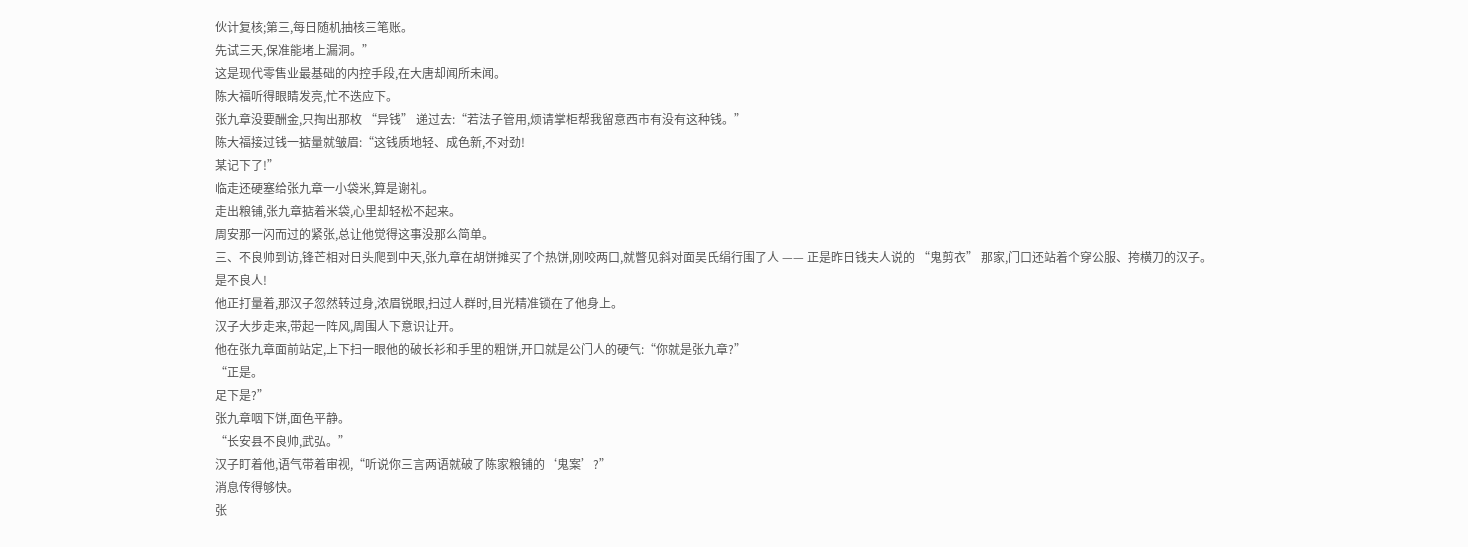伙计复核;第三,每日随机抽核三笔账。
先试三天,保准能堵上漏洞。”
这是现代零售业最基础的内控手段,在大唐却闻所未闻。
陈大福听得眼睛发亮,忙不迭应下。
张九章没要酬金,只掏出那枚 “异钱” 递过去:“若法子管用,烦请掌柜帮我留意西市有没有这种钱。”
陈大福接过钱一掂量就皱眉:“这钱质地轻、成色新,不对劲!
某记下了!”
临走还硬塞给张九章一小袋米,算是谢礼。
走出粮铺,张九章掂着米袋,心里却轻松不起来。
周安那一闪而过的紧张,总让他觉得这事没那么简单。
三、不良帅到访,锋芒相对日头爬到中天,张九章在胡饼摊买了个热饼,刚咬两口,就瞥见斜对面吴氏绢行围了人 —— 正是昨日钱夫人说的 “鬼剪衣” 那家,门口还站着个穿公服、挎横刀的汉子。
是不良人!
他正打量着,那汉子忽然转过身,浓眉锐眼,扫过人群时,目光精准锁在了他身上。
汉子大步走来,带起一阵风,周围人下意识让开。
他在张九章面前站定,上下扫一眼他的破长衫和手里的粗饼,开口就是公门人的硬气:“你就是张九章?”
“正是。
足下是?”
张九章咽下饼,面色平静。
“长安县不良帅,武弘。”
汉子盯着他,语气带着审视,“听说你三言两语就破了陈家粮铺的‘鬼案’?”
消息传得够快。
张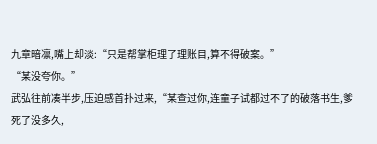九章暗凛,嘴上却淡:“只是帮掌柜理了理账目,算不得破案。”
“某没夸你。”
武弘往前凑半步,压迫感首扑过来,“某查过你,连童子试都过不了的破落书生,爹死了没多久,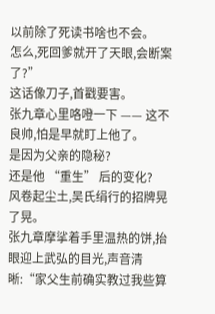以前除了死读书啥也不会。
怎么,死回爹就开了天眼,会断案了?”
这话像刀子,首戳要害。
张九章心里咯噔一下 —— 这不良帅,怕是早就盯上他了。
是因为父亲的隐秘?
还是他 “重生” 后的变化?
风卷起尘土,吴氏绢行的招牌晃了晃。
张九章摩挲着手里温热的饼,抬眼迎上武弘的目光,声音清晰:“家父生前确实教过我些算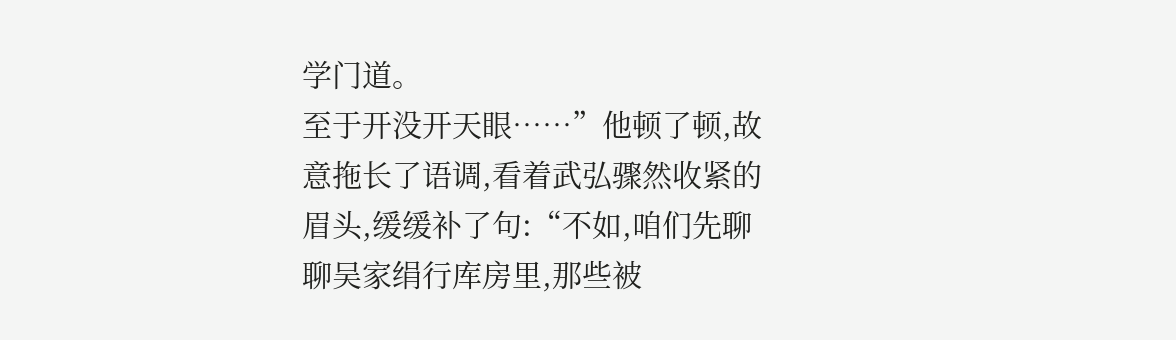学门道。
至于开没开天眼……”他顿了顿,故意拖长了语调,看着武弘骤然收紧的眉头,缓缓补了句:“不如,咱们先聊聊吴家绢行库房里,那些被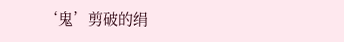‘鬼’剪破的绢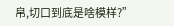帛,切口到底是啥模样?”